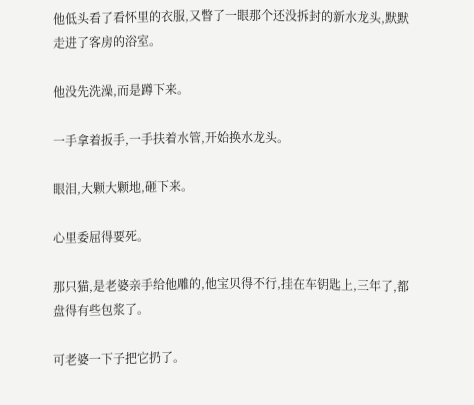他低头看了看怀里的衣服,又瞥了一眼那个还没拆封的新水龙头,默默走进了客房的浴室。

他没先洗澡,而是蹲下来。

一手拿着扳手,一手扶着水管,开始换水龙头。

眼泪,大颗大颗地,砸下来。

心里委屈得要死。

那只猫,是老婆亲手给他雕的,他宝贝得不行,挂在车钥匙上,三年了,都盘得有些包浆了。

可老婆一下子把它扔了。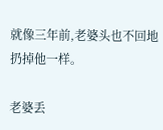就像三年前,老婆头也不回地扔掉他一样。

老婆丢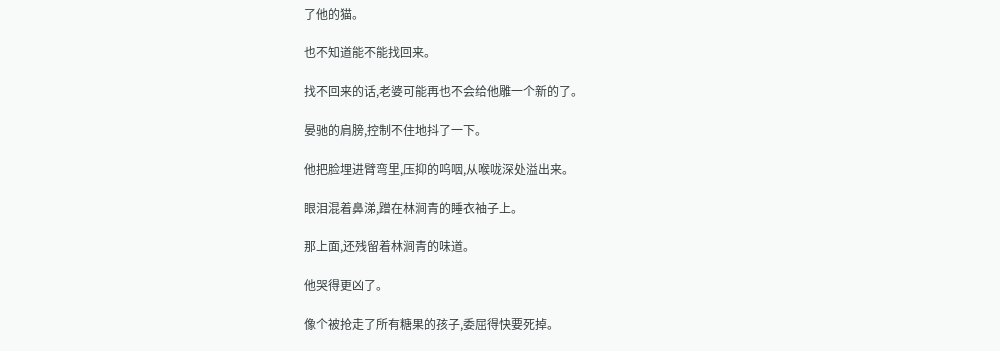了他的猫。

也不知道能不能找回来。

找不回来的话,老婆可能再也不会给他雕一个新的了。

晏驰的肩膀,控制不住地抖了一下。

他把脸埋进臂弯里,压抑的呜咽,从喉咙深处溢出来。

眼泪混着鼻涕,蹭在林涧青的睡衣袖子上。

那上面,还残留着林涧青的味道。

他哭得更凶了。

像个被抢走了所有糖果的孩子,委屈得快要死掉。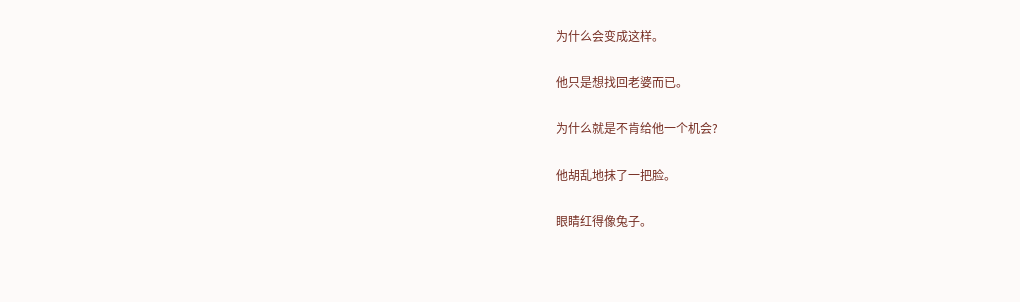为什么会变成这样。

他只是想找回老婆而已。

为什么就是不肯给他一个机会?

他胡乱地抹了一把脸。

眼睛红得像兔子。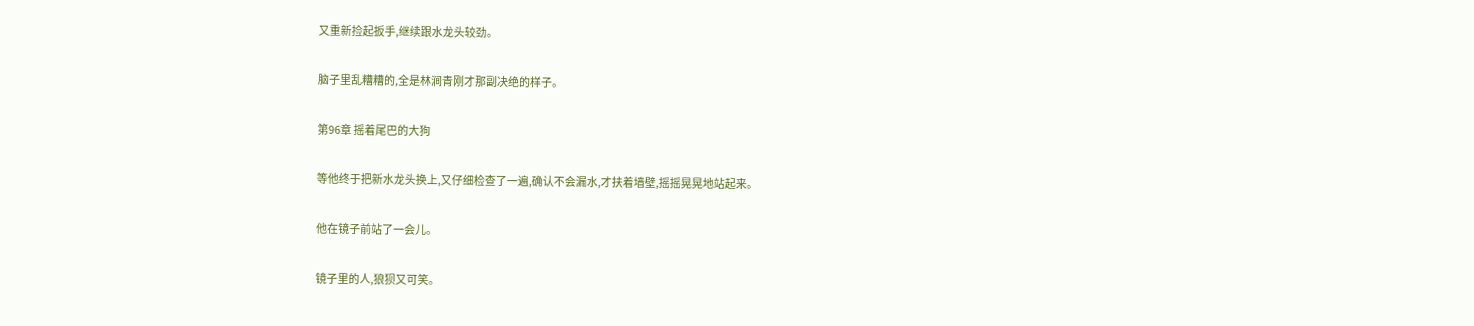又重新捡起扳手,继续跟水龙头较劲。

脑子里乱糟糟的,全是林涧青刚才那副决绝的样子。

第96章 摇着尾巴的大狗

等他终于把新水龙头换上,又仔细检查了一遍,确认不会漏水,才扶着墙壁,摇摇晃晃地站起来。

他在镜子前站了一会儿。

镜子里的人,狼狈又可笑。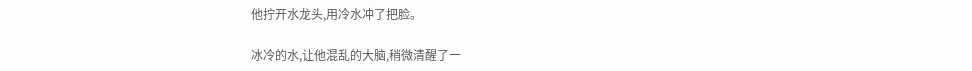他拧开水龙头,用冷水冲了把脸。

冰冷的水,让他混乱的大脑,稍微清醒了一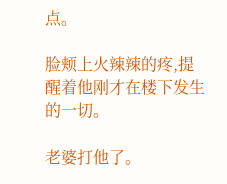点。

脸颊上火辣辣的疼,提醒着他刚才在楼下发生的一切。

老婆打他了。